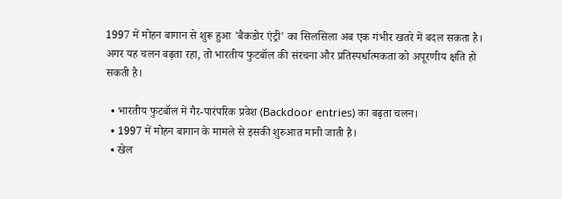1997 में मोहन बागान से शुरू हुआ 'बैकडोर एंट्री' का सिलसिला अब एक गंभीर खतरे में बदल सकता है। अगर यह चलन बढ़ता रहा, तो भारतीय फुटबॉल की संरचना और प्रतिस्पर्धात्मकता को अपूरणीय क्षति हो सकती है।

  • भारतीय फुटबॉल में गैर-पारंपरिक प्रवेश (Backdoor entries) का बढ़ता चलन।
  • 1997 में मोहन बागान के मामले से इसकी शुरुआत मानी जाती है।
  • खेल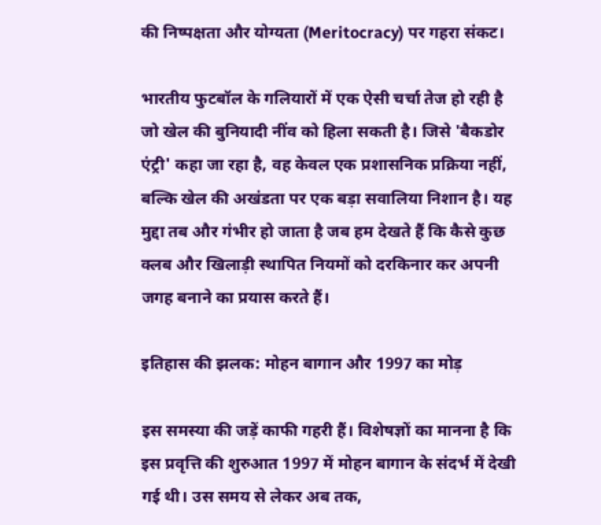की निष्पक्षता और योग्यता (Meritocracy) पर गहरा संकट।

भारतीय फुटबॉल के गलियारों में एक ऐसी चर्चा तेज हो रही है जो खेल की बुनियादी नींव को हिला सकती है। जिसे 'बैकडोर एंट्री' कहा जा रहा है, वह केवल एक प्रशासनिक प्रक्रिया नहीं, बल्कि खेल की अखंडता पर एक बड़ा सवालिया निशान है। यह मुद्दा तब और गंभीर हो जाता है जब हम देखते हैं कि कैसे कुछ क्लब और खिलाड़ी स्थापित नियमों को दरकिनार कर अपनी जगह बनाने का प्रयास करते हैं।

इतिहास की झलक: मोहन बागान और 1997 का मोड़

इस समस्या की जड़ें काफी गहरी हैं। विशेषज्ञों का मानना है कि इस प्रवृत्ति की शुरुआत 1997 में मोहन बागान के संदर्भ में देखी गई थी। उस समय से लेकर अब तक,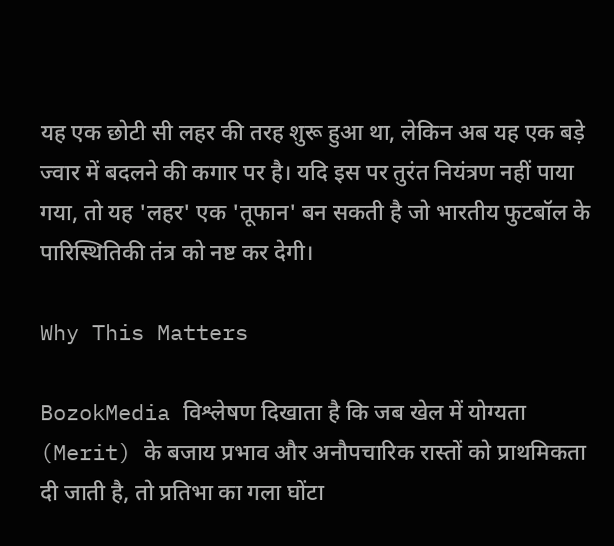यह एक छोटी सी लहर की तरह शुरू हुआ था, लेकिन अब यह एक बड़े ज्वार में बदलने की कगार पर है। यदि इस पर तुरंत नियंत्रण नहीं पाया गया, तो यह 'लहर' एक 'तूफान' बन सकती है जो भारतीय फुटबॉल के पारिस्थितिकी तंत्र को नष्ट कर देगी।

Why This Matters

BozokMedia विश्लेषण दिखाता है कि जब खेल में योग्यता (Merit) के बजाय प्रभाव और अनौपचारिक रास्तों को प्राथमिकता दी जाती है, तो प्रतिभा का गला घोंटा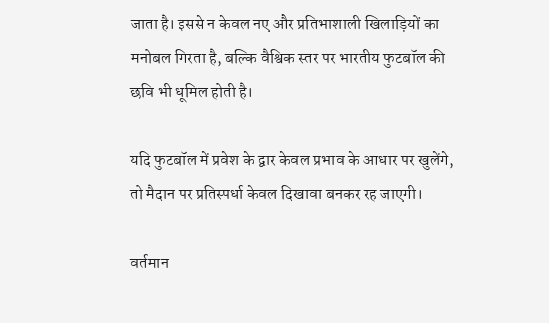जाता है। इससे न केवल नए और प्रतिभाशाली खिलाड़ियों का मनोबल गिरता है, बल्कि वैश्विक स्तर पर भारतीय फुटबॉल की छवि भी धूमिल होती है।

यदि फुटबॉल में प्रवेश के द्वार केवल प्रभाव के आधार पर खुलेंगे, तो मैदान पर प्रतिस्पर्धा केवल दिखावा बनकर रह जाएगी।

वर्तमान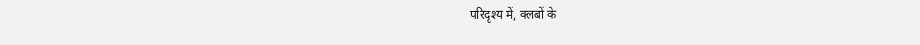परिदृश्य में, क्लबों के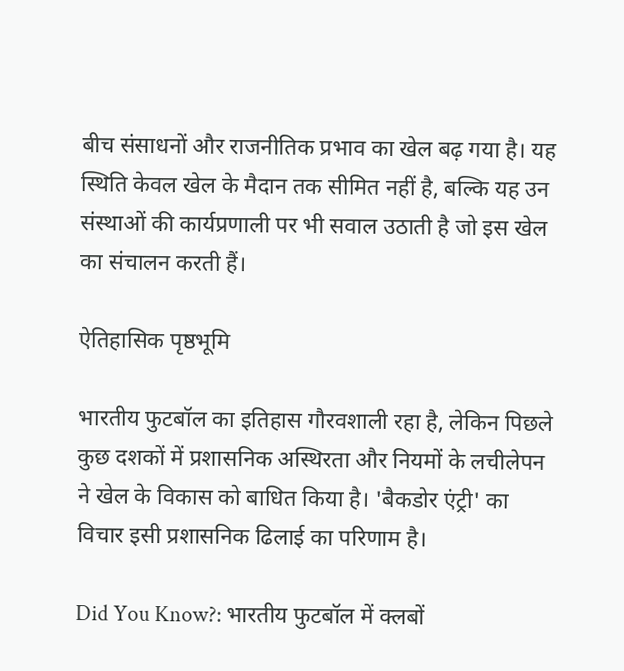बीच संसाधनों और राजनीतिक प्रभाव का खेल बढ़ गया है। यह स्थिति केवल खेल के मैदान तक सीमित नहीं है, बल्कि यह उन संस्थाओं की कार्यप्रणाली पर भी सवाल उठाती है जो इस खेल का संचालन करती हैं।

ऐतिहासिक पृष्ठभूमि

भारतीय फुटबॉल का इतिहास गौरवशाली रहा है, लेकिन पिछले कुछ दशकों में प्रशासनिक अस्थिरता और नियमों के लचीलेपन ने खेल के विकास को बाधित किया है। 'बैकडोर एंट्री' का विचार इसी प्रशासनिक ढिलाई का परिणाम है।

Did You Know?: भारतीय फुटबॉल में क्लबों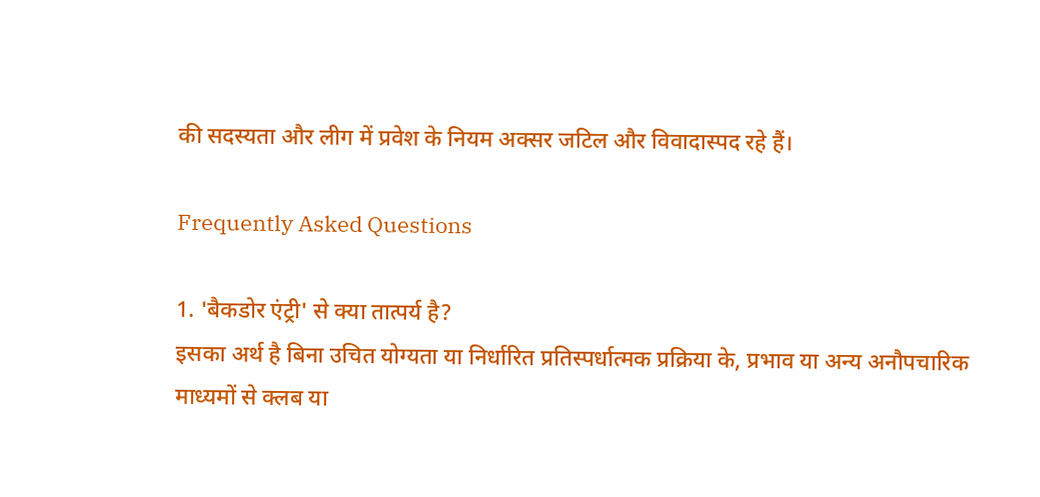की सदस्यता और लीग में प्रवेश के नियम अक्सर जटिल और विवादास्पद रहे हैं।

Frequently Asked Questions

1. 'बैकडोर एंट्री' से क्या तात्पर्य है?
इसका अर्थ है बिना उचित योग्यता या निर्धारित प्रतिस्पर्धात्मक प्रक्रिया के, प्रभाव या अन्य अनौपचारिक माध्यमों से क्लब या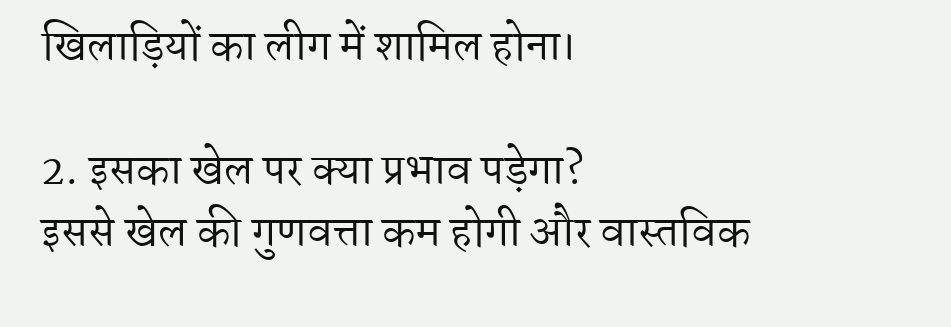खिलाड़ियों का लीग में शामिल होना।

2. इसका खेल पर क्या प्रभाव पड़ेगा?
इससे खेल की गुणवत्ता कम होगी और वास्तविक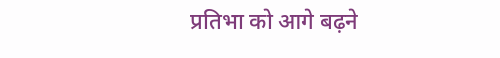प्रतिभा को आगे बढ़ने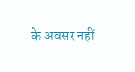के अवसर नहीं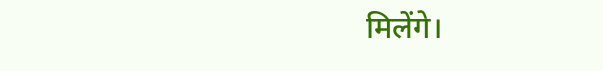मिलेंगे।